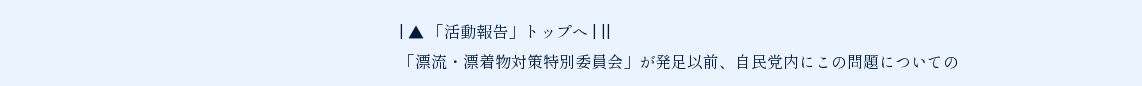| ▲ 「活動報告」トップへ | ||
「漂流・漂着物対策特別委員会」が発足以前、自民党内にこの問題についての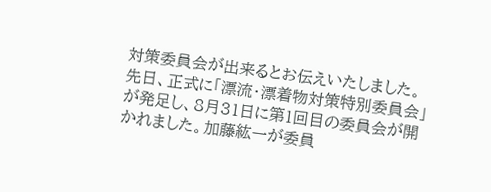対策委員会が出来るとお伝えいたしました。先日、正式に「漂流・漂着物対策特別委員会」が発足し、8月31日に第1回目の委員会が開かれました。加藤紘一が委員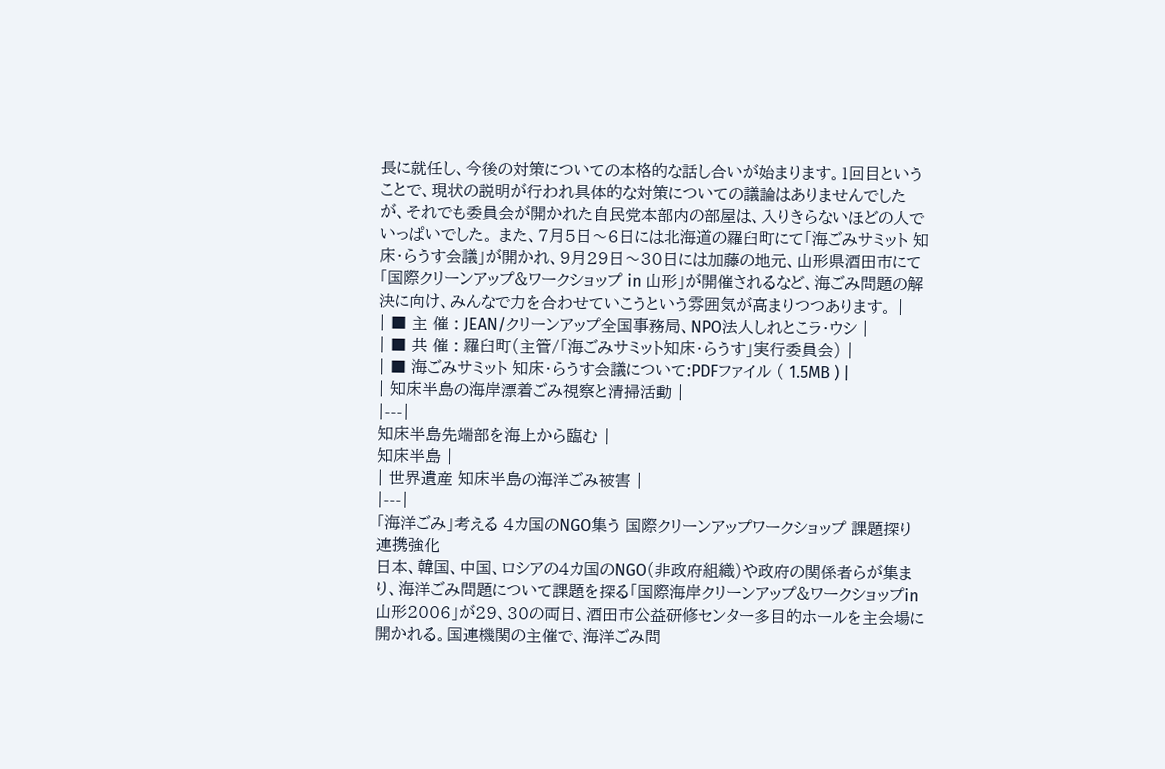長に就任し、今後の対策についての本格的な話し合いが始まります。1回目ということで、現状の説明が行われ具体的な対策についての議論はありませんでしたが、それでも委員会が開かれた自民党本部内の部屋は、入りきらないほどの人でいっぱいでした。 また、7月5日〜6日には北海道の羅臼町にて「海ごみサミット 知床・らうす会議」が開かれ、9月29日〜30日には加藤の地元、山形県酒田市にて「国際クリーンアップ&ワークショップ in 山形」が開催されるなど、海ごみ問題の解決に向け、みんなで力を合わせていこうという雰囲気が高まりつつあります。 |
| ■ 主 催 : JEAN/クリーンアップ全国事務局、NPO法人しれとこラ・ウシ |
| ■ 共 催 : 羅臼町(主管/「海ごみサミット知床・らうす」実行委員会) |
| ■ 海ごみサミット 知床・らうす会議について:PDFファイル ( 1.5MB ) |
| 知床半島の海岸漂着ごみ視察と清掃活動 |
|---|
知床半島先端部を海上から臨む |
知床半島 |
| 世界遺産 知床半島の海洋ごみ被害 |
|---|
「海洋ごみ」考える 4カ国のNGO集う 国際クリーンアップワークショップ 課題探り連携強化
日本、韓国、中国、ロシアの4カ国のNGO(非政府組織)や政府の関係者らが集まり、海洋ごみ問題について課題を探る「国際海岸クリーンアップ&ワークショップin山形2006」が29、30の両日、酒田市公益研修センター多目的ホールを主会場に開かれる。国連機関の主催で、海洋ごみ問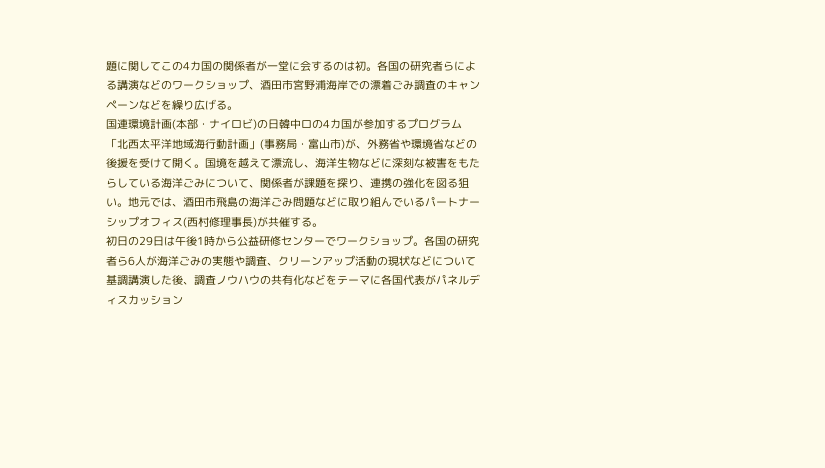題に関してこの4カ国の関係者が一堂に会するのは初。各国の研究者らによる講演などのワークショップ、酒田市宮野浦海岸での漂着ごみ調査のキャンペーンなどを繰り広げる。
国連環境計画(本部・ナイロビ)の日韓中ロの4カ国が参加するプログラム「北西太平洋地域海行動計画」(事務局・富山市)が、外務省や環境省などの後援を受けて開く。国境を越えて漂流し、海洋生物などに深刻な被害をもたらしている海洋ごみについて、関係者が課題を探り、連携の強化を図る狙い。地元では、酒田市飛島の海洋ごみ問題などに取り組んでいるパートナーシップオフィス(西村修理事長)が共催する。
初日の29日は午後1時から公益研修センターでワークショップ。各国の研究者ら6人が海洋ごみの実態や調査、クリーンアップ活動の現状などについて基調講演した後、調査ノウハウの共有化などをテーマに各国代表がパネルディスカッション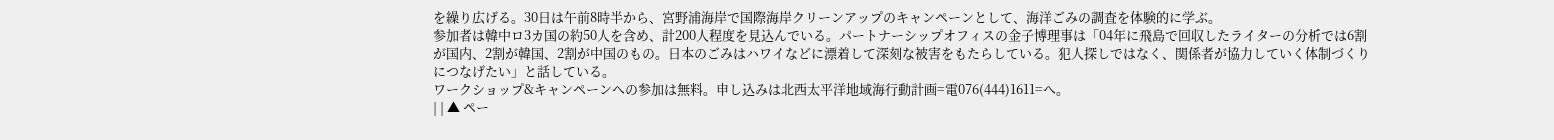を繰り広げる。30日は午前8時半から、宮野浦海岸で国際海岸クリーンアップのキャンペーンとして、海洋ごみの調査を体験的に学ぶ。
参加者は韓中ロ3カ国の約50人を含め、計200人程度を見込んでいる。パートナーシップオフィスの金子博理事は「04年に飛島で回収したライターの分析では6割が国内、2割が韓国、2割が中国のもの。日本のごみはハワイなどに漂着して深刻な被害をもたらしている。犯人探しではなく、関係者が協力していく体制づくりにつなげたい」と話している。
ワークショップ&キャンペーンへの参加は無料。申し込みは北西太平洋地域海行動計画=電076(444)1611=へ。
| | ▲ ペー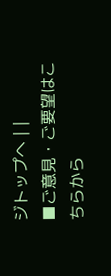ジトップへ | |
■ご意見・ご要望はこちらから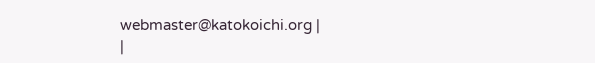webmaster@katokoichi.org |
|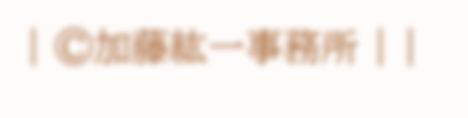| ©加藤紘一事務所 | |